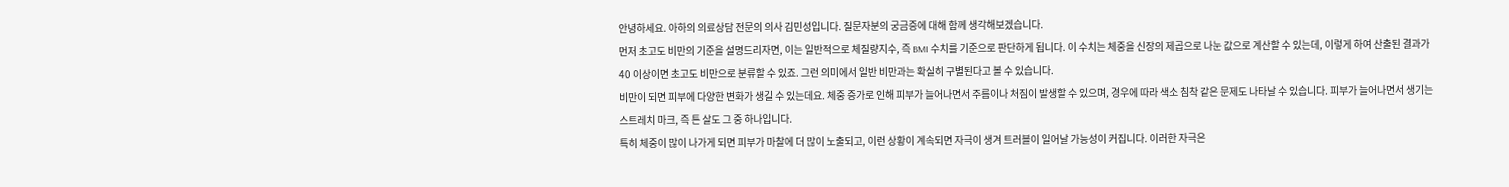안녕하세요. 아하의 의료상담 전문의 의사 김민성입니다. 질문자분의 궁금증에 대해 함께 생각해보겠습니다.
먼저 초고도 비만의 기준을 설명드리자면, 이는 일반적으로 체질량지수, 즉 BMI 수치를 기준으로 판단하게 됩니다. 이 수치는 체중을 신장의 제곱으로 나눈 값으로 계산할 수 있는데, 이렇게 하여 산출된 결과가 40 이상이면 초고도 비만으로 분류할 수 있죠. 그런 의미에서 일반 비만과는 확실히 구별된다고 볼 수 있습니다.
비만이 되면 피부에 다양한 변화가 생길 수 있는데요. 체중 증가로 인해 피부가 늘어나면서 주름이나 처짐이 발생할 수 있으며, 경우에 따라 색소 침착 같은 문제도 나타날 수 있습니다. 피부가 늘어나면서 생기는 스트레치 마크, 즉 튼 살도 그 중 하나입니다.
특히 체중이 많이 나가게 되면 피부가 마찰에 더 많이 노출되고, 이런 상황이 계속되면 자극이 생겨 트러블이 일어날 가능성이 커집니다. 이러한 자극은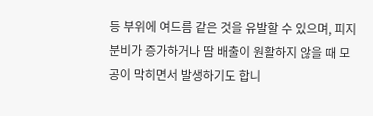등 부위에 여드름 같은 것을 유발할 수 있으며, 피지 분비가 증가하거나 땀 배출이 원활하지 않을 때 모공이 막히면서 발생하기도 합니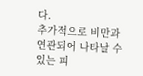다.
추가적으로 비만과 연관되어 나타날 수 있는 피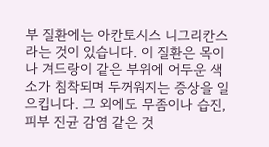부 질환에는 아칸토시스 니그리칸스라는 것이 있습니다. 이 질환은 목이나 겨드랑이 같은 부위에 어두운 색소가 침착되며 두꺼워지는 증상을 일으킵니다. 그 외에도 무좀이나 습진, 피부 진균 감염 같은 것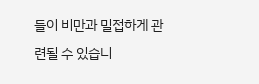들이 비만과 밀접하게 관련될 수 있습니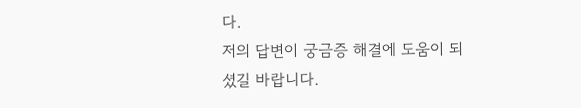다.
저의 답변이 궁금증 해결에 도움이 되셨길 바랍니다.